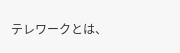テレワークとは、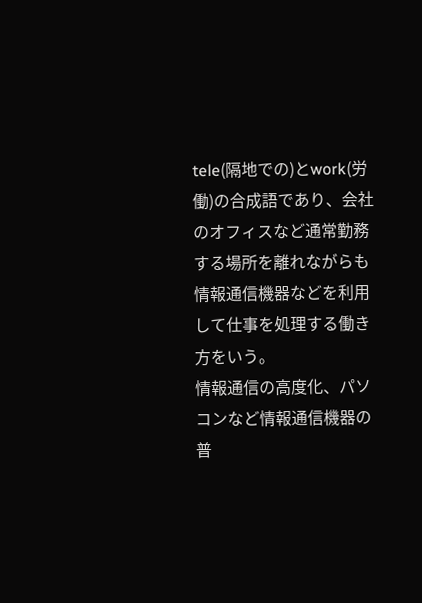tele(隔地での)とwork(労働)の合成語であり、会社のオフィスなど通常勤務する場所を離れながらも情報通信機器などを利用して仕事を処理する働き方をいう。
情報通信の高度化、パソコンなど情報通信機器の普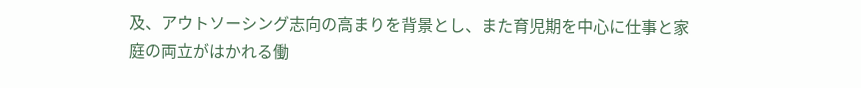及、アウトソーシング志向の高まりを背景とし、また育児期を中心に仕事と家庭の両立がはかれる働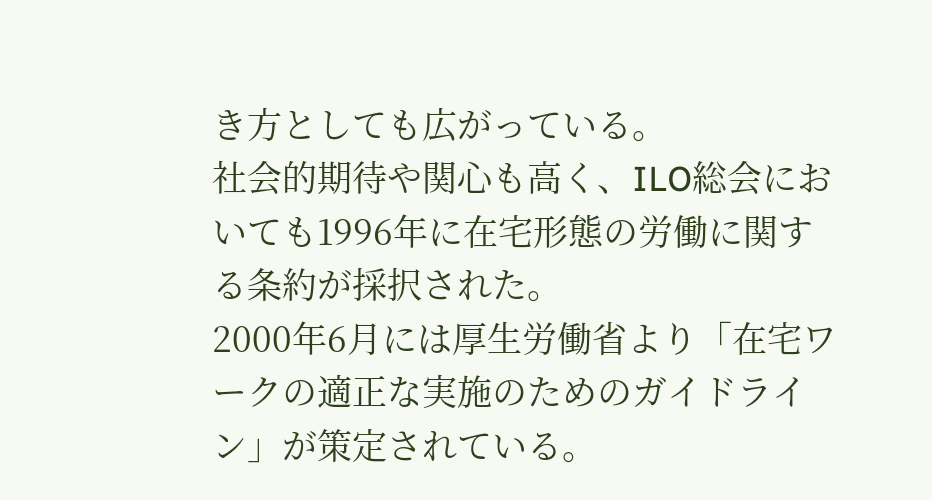き方としても広がっている。
社会的期待や関心も高く、ILO総会においても1996年に在宅形態の労働に関する条約が採択された。
2000年6月には厚生労働省より「在宅ワークの適正な実施のためのガイドライン」が策定されている。